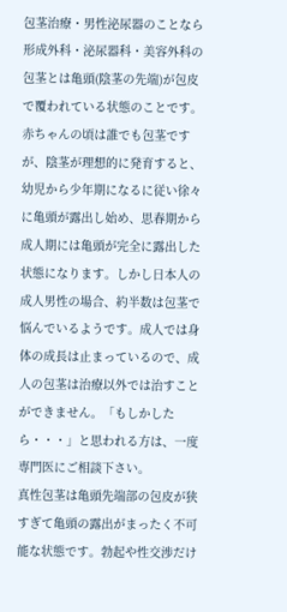包茎治療・男性泌尿器のことなら 形成外科・泌尿器科・美容外科の
包茎とは亀頭(陰茎の先端)が包皮で覆われている状態のことです。赤ちゃんの頃は誰でも包茎ですが、陰茎が理想的に発育すると、幼児から少年期になるに従い徐々に亀頭が露出し始め、思春期から成人期には亀頭が完全に露出した状態になります。しかし日本人の成人男性の場合、約半数は包茎で悩んでいるようです。成人では身体の成長は止まっているので、成人の包茎は治療以外では治すことができません。「もしかしたら・・・」と思われる方は、一度専門医にご相談下さい。
真性包茎は亀頭先端部の包皮が狭すぎて亀頭の露出がまったく不可能な状態です。勃起や性交渉だけ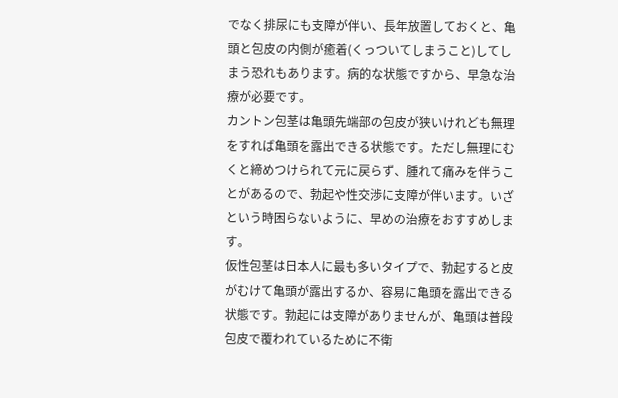でなく排尿にも支障が伴い、長年放置しておくと、亀頭と包皮の内側が癒着(くっついてしまうこと)してしまう恐れもあります。病的な状態ですから、早急な治療が必要です。
カントン包茎は亀頭先端部の包皮が狭いけれども無理をすれば亀頭を露出できる状態です。ただし無理にむくと締めつけられて元に戻らず、腫れて痛みを伴うことがあるので、勃起や性交渉に支障が伴います。いざという時困らないように、早めの治療をおすすめします。
仮性包茎は日本人に最も多いタイプで、勃起すると皮がむけて亀頭が露出するか、容易に亀頭を露出できる状態です。勃起には支障がありませんが、亀頭は普段包皮で覆われているために不衛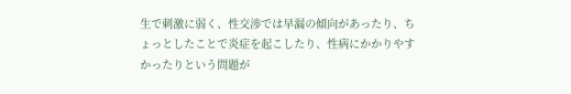生で刺激に弱く、性交渉では早漏の傾向があったり、ちょっとしたことで炎症を起こしたり、性病にかかりやすかったりという問題が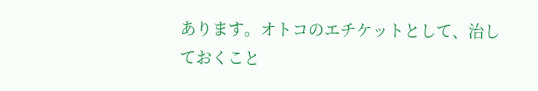あります。オトコのエチケットとして、治しておくこと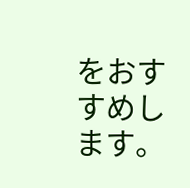をおすすめします。